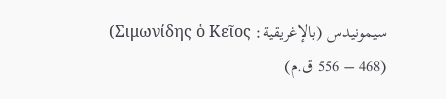سيمونيدس (بالإغريقية: Σιμωνίδης ὁ Κεῖος) (556 – 468 ق.م)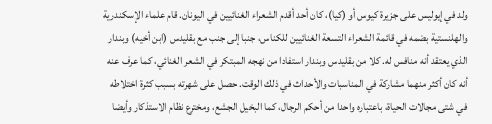ولد في إيوليس على جزيرة كيوس أو (كيا)، كان أحد أقدم الشعراء الغنائيين في اليونان. قام علماء الإسكندرية والهلنستية بضمه في قائمة الشعراء التسعة الغنائيين للكناس، جنبا إلى جنب مع بقليدس (ابن أخيه) وبندار الذي يعتقد أنه منافس له. كلا من بقليدس وبندار استفادا من نهجه المبتكر في الشعر الغنائي، كما عرف عنه أنه كان أكثر منهما مشاركة في المناسبات والأحداث في ذلك الوقت. حصل على شهرته بسبب كثرة اختلاطه في شتى مجالات الحياة، باعتباره واحدا من أحكم الرجال، كما البخيل الجشع، ومخترع نظام الاستذكار وأيضا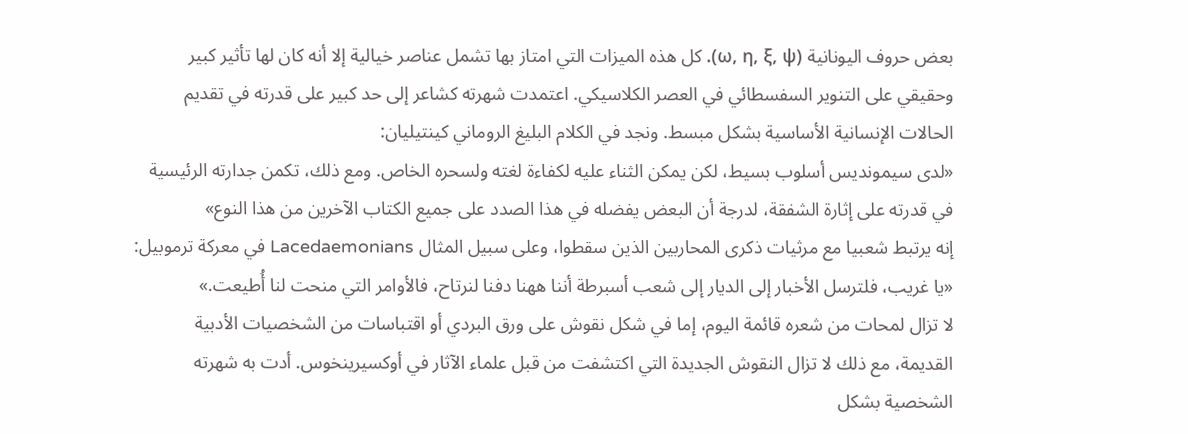بعض حروف اليونانية (ω, η, ξ, ψ). كل هذه الميزات التي امتاز بها تشمل عناصر خيالية إلا أنه كان لها تأثير كبير وحقيقي على التنوير السفسطائي في العصر الكلاسيكي. اعتمدت شهرته كشاعر إلى حد كبير على قدرته في تقديم الحالات الإنسانية الأساسية بشكل مبسط. ونجد في الكلام البليغ الروماني كينتيليان:
«لدى سيمونديس أسلوب بسيط، لكن يمكن الثناء عليه لكفاءة لغته ولسحره الخاص. ومع ذلك، تكمن جدارته الرئيسية في قدرته على إثارة الشفقة، لدرجة أن البعض يفضله في هذا الصدد على جميع الكتاب الآخرين من هذا النوع»
إنه يرتبط شعبيا مع مرثيات ذكرى المحاربين الذين سقطوا، وعلى سبيل المثال Lacedaemonians في معركة ترموبيل:
«يا غريب، فلترسل الأخبار إلى الديار إلى شعب أسبرطة أننا ههنا دفنا لنرتاح، فالأوامر التي منحت لنا أُطيعت.»
لا تزال لمحات من شعره قائمة اليوم، إما في شكل نقوش على ورق البردي أو اقتباسات من الشخصيات الأدبية القديمة، مع ذلك لا تزال النقوش الجديدة التي اكتشفت من قبل علماء الآثار في أوكسيرينخوس. أدت به شهرته الشخصية بشكل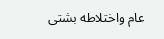عام واختلاطه بشتى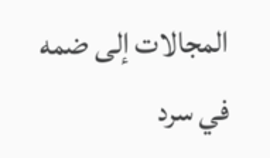المجالات إلى ضمه في سرد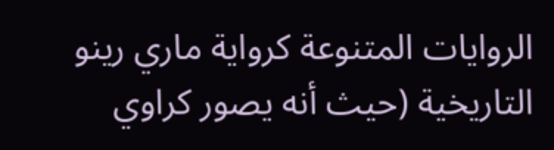الروايات المتنوعة كرواية ماري رينو التاريخية (حيث أنه يصور كراوي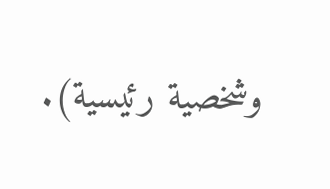وشخصية رئيسية).